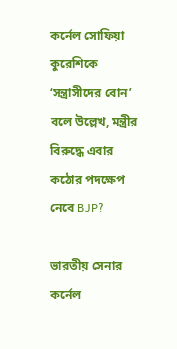কর্নেল সোফিয়া কুরেশিকে ‘সন্ত্রাসীদের বোন’ বলে উল্লেখ, মন্ত্রীর বিরুদ্ধে এবার কঠোর পদক্ষেপ নেবে BJP?

ভারতীয় সেনার কর্নেল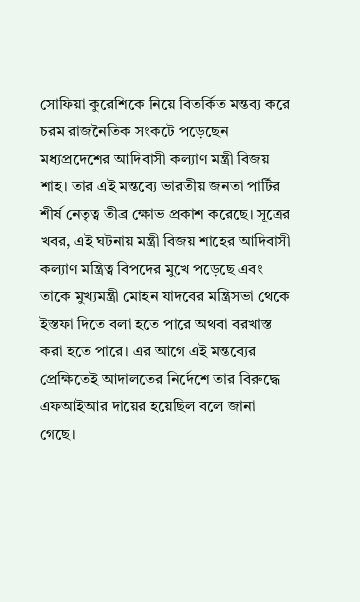সোফিয়া কুরেশিকে নিয়ে বিতর্কিত মন্তব্য করে চরম রাজনৈতিক সংকটে পড়েছেন মধ্যপ্রদেশের আদিবাসী কল্যাণ মন্ত্রী বিজয় শাহ। তার এই মন্তব্যে ভারতীয় জনতা পার্টির শীর্ষ নেতৃত্ব তীব্র ক্ষোভ প্রকাশ করেছে। সূত্রের খবর, এই ঘটনায় মন্ত্রী বিজয় শাহের আদিবাসী কল্যাণ মন্ত্রিত্ব বিপদের মুখে পড়েছে এবং তাকে মুখ্যমন্ত্রী মোহন যাদবের মন্ত্রিসভা থেকে ইস্তফা দিতে বলা হতে পারে অথবা বরখাস্ত করা হতে পারে। এর আগে এই মন্তব্যের প্রেক্ষিতেই আদালতের নির্দেশে তার বিরুদ্ধে এফআইআর দায়ের হয়েছিল বলে জানা গেছে।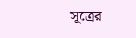সূত্রের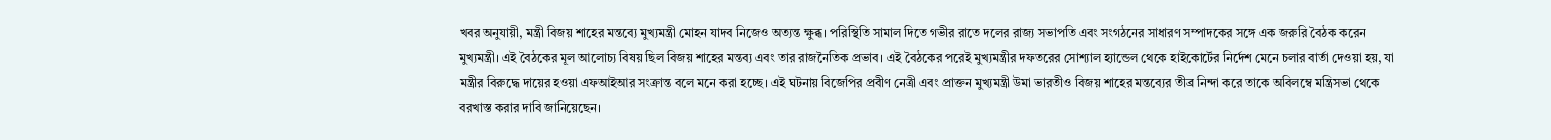খবর অনুযায়ী, মন্ত্রী বিজয় শাহের মন্তব্যে মুখ্যমন্ত্রী মোহন যাদব নিজেও অত্যন্ত ক্ষুব্ধ। পরিস্থিতি সামাল দিতে গভীর রাতে দলের রাজ্য সভাপতি এবং সংগঠনের সাধারণ সম্পাদকের সঙ্গে এক জরুরি বৈঠক করেন মুখ্যমন্ত্রী। এই বৈঠকের মূল আলোচ্য বিষয় ছিল বিজয় শাহের মন্তব্য এবং তার রাজনৈতিক প্রভাব। এই বৈঠকের পরেই মুখ্যমন্ত্রীর দফতরের সোশ্যাল হ্যান্ডেল থেকে হাইকোর্টের নির্দেশ মেনে চলার বার্তা দেওয়া হয়, যা মন্ত্রীর বিরুদ্ধে দায়ের হওয়া এফআইআর সংক্রান্ত বলে মনে করা হচ্ছে। এই ঘটনায় বিজেপির প্রবীণ নেত্রী এবং প্রাক্তন মুখ্যমন্ত্রী উমা ভারতীও বিজয় শাহের মন্তব্যের তীব্র নিন্দা করে তাকে অবিলম্বে মন্ত্রিসভা থেকে বরখাস্ত করার দাবি জানিয়েছেন।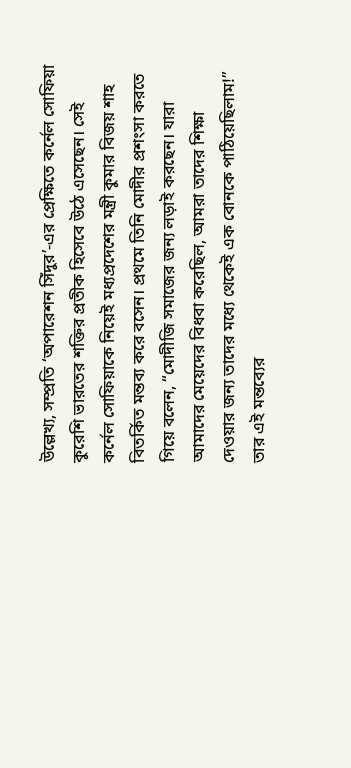উল্লেখ্য, সম্প্রতি ‘অপারেশন সিঁদুর’-এর প্রেক্ষিতে কর্নেল সোফিয়া কুরেশি ভারতের শক্তির প্রতীক হিসেবে উঠে এসেছেন। সেই কর্নেল সোফিয়াকে নিয়েই মধ্যপ্রদেশের মন্ত্রী কুমার বিজয় শাহ বিতর্কিত মন্তব্য করে বসেন। প্রথমে তিনি মোদীর প্রশংসা করতে গিয়ে বলেন, “মোদীজি সমাজের জন্য লড়াই করছেন। যারা আমাদের মেয়েদের বিধবা করেছিল, আমরা তাদের শিক্ষা দেওয়ার জন্য তাদের মধ্যে থেকেই এক বোনকে পাঠিয়েছিলাম!” তার এই মন্তব্যের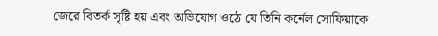জেরে বিতর্ক সৃষ্টি হয় এবং অভিযোগ ওঠে যে তিনি কর্নেল সোফিয়াকে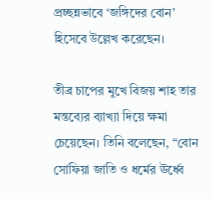প্রচ্ছন্নভাবে ‘জঙ্গিদের বোন’ হিসেবে উল্লেখ করেছেন।

তীব্র চাপের মুখে বিজয় শাহ তার মন্তব্যের ব্যাখ্যা দিয়ে ক্ষমা চেয়েছেন। তিনি বলেছেন, “বোন সোফিয়া জাতি ও ধর্মের ঊর্ধ্বে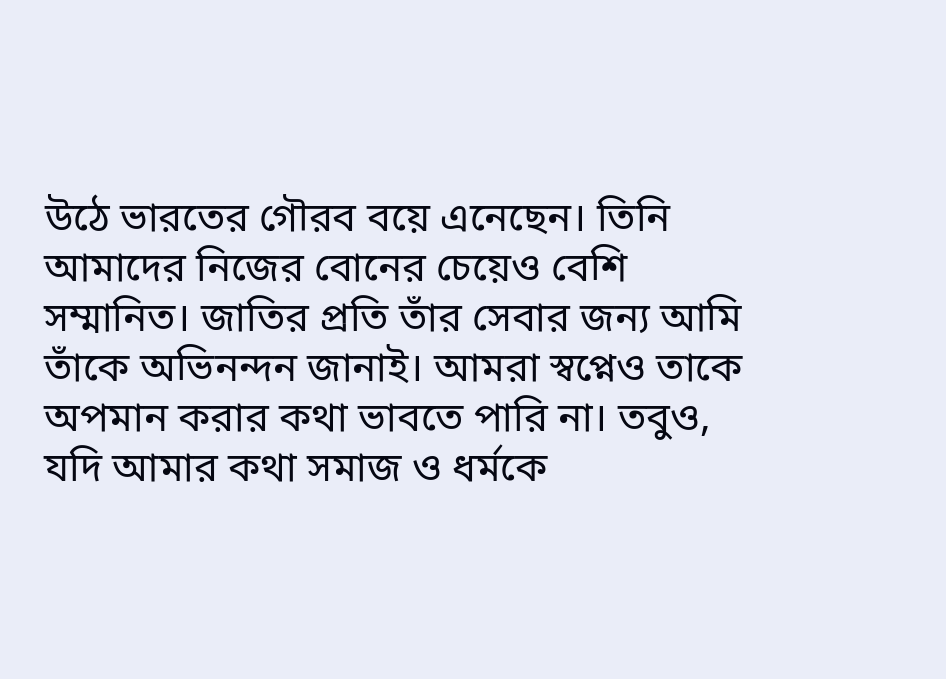উঠে ভারতের গৌরব বয়ে এনেছেন। তিনি আমাদের নিজের বোনের চেয়েও বেশি সম্মানিত। জাতির প্রতি তাঁর সেবার জন্য আমি তাঁকে অভিনন্দন জানাই। আমরা স্বপ্নেও তাকে অপমান করার কথা ভাবতে পারি না। তবুও, যদি আমার কথা সমাজ ও ধর্মকে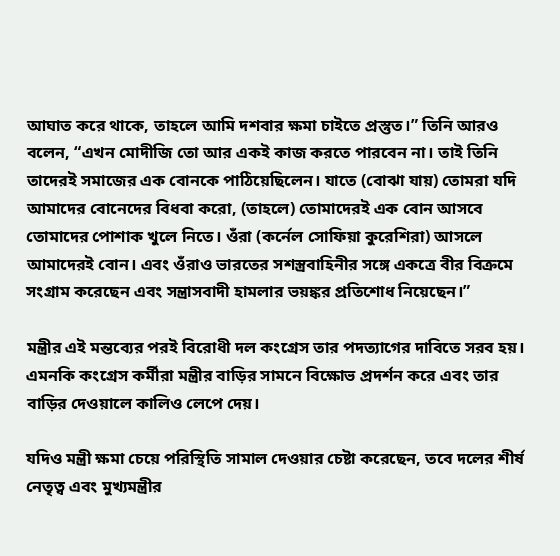আঘাত করে থাকে, তাহলে আমি দশবার ক্ষমা চাইতে প্রস্তুত।” তিনি আরও বলেন, “এখন মোদীজি তো আর একই কাজ করতে পারবেন না। তাই তিনি তাদেরই সমাজের এক বোনকে পাঠিয়েছিলেন। যাতে (বোঝা যায়) তোমরা যদি আমাদের বোনেদের বিধবা করো, (তাহলে) তোমাদেরই এক বোন আসবে তোমাদের পোশাক খুলে নিতে। ওঁরা (কর্নেল সোফিয়া কুরেশিরা) আসলে আমাদেরই বোন। এবং ওঁরাও ভারতের সশস্ত্রবাহিনীর সঙ্গে একত্রে বীর বিক্রমে সংগ্রাম করেছেন এবং সন্ত্রাসবাদী হামলার ভয়ঙ্কর প্রতিশোধ নিয়েছেন।”

মন্ত্রীর এই মন্তব্যের পরই বিরোধী দল কংগ্রেস তার পদত্যাগের দাবিতে সরব হয়। এমনকি কংগ্রেস কর্মীরা মন্ত্রীর বাড়ির সামনে বিক্ষোভ প্রদর্শন করে এবং তার বাড়ির দেওয়ালে কালিও লেপে দেয়।

যদিও মন্ত্রী ক্ষমা চেয়ে পরিস্থিতি সামাল দেওয়ার চেষ্টা করেছেন, তবে দলের শীর্ষ নেতৃত্ব এবং মুখ্যমন্ত্রীর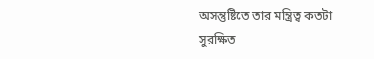অসন্তুষ্টিতে তার মন্ত্রিত্ব কতটা সুরক্ষিত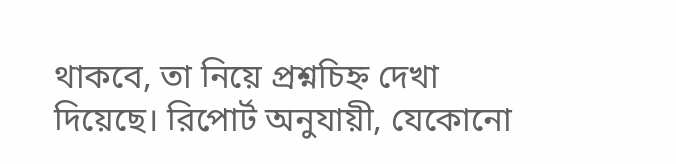থাকবে, তা নিয়ে প্রশ্নচিহ্ন দেখা দিয়েছে। রিপোর্ট অনুযায়ী, যেকোনো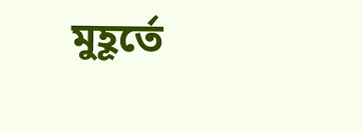মুহূর্তে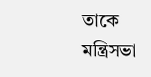তাকে মন্ত্রিসভা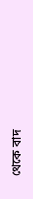থেকে বাদ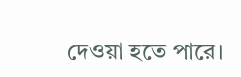দেওয়া হতে পারে।